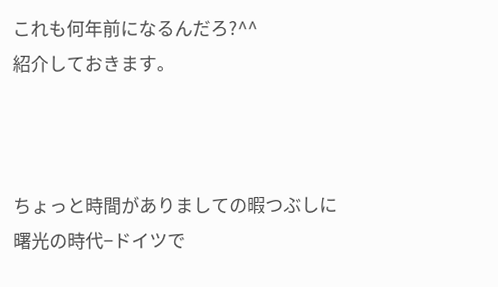これも何年前になるんだろ?^^
紹介しておきます。



ちょっと時間がありましての暇つぶしに
曙光の時代−ドイツで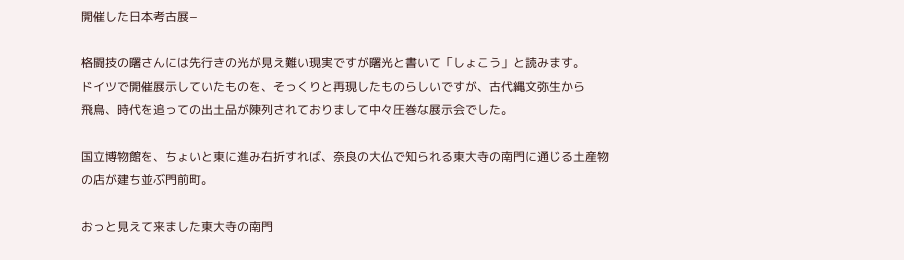開催した日本考古展−

格闘技の曙さんには先行きの光が見え難い現実ですが曙光と書いて「しょこう」と読みます。
ドイツで開催展示していたものを、そっくりと再現したものらしいですが、古代縄文弥生から
飛鳥、時代を追っての出土品が陳列されておりまして中々圧巻な展示会でした。

国立博物館を、ちょいと東に進み右折すれば、奈良の大仏で知られる東大寺の南門に通じる土産物
の店が建ち並ぶ門前町。

おっと見えて来ました東大寺の南門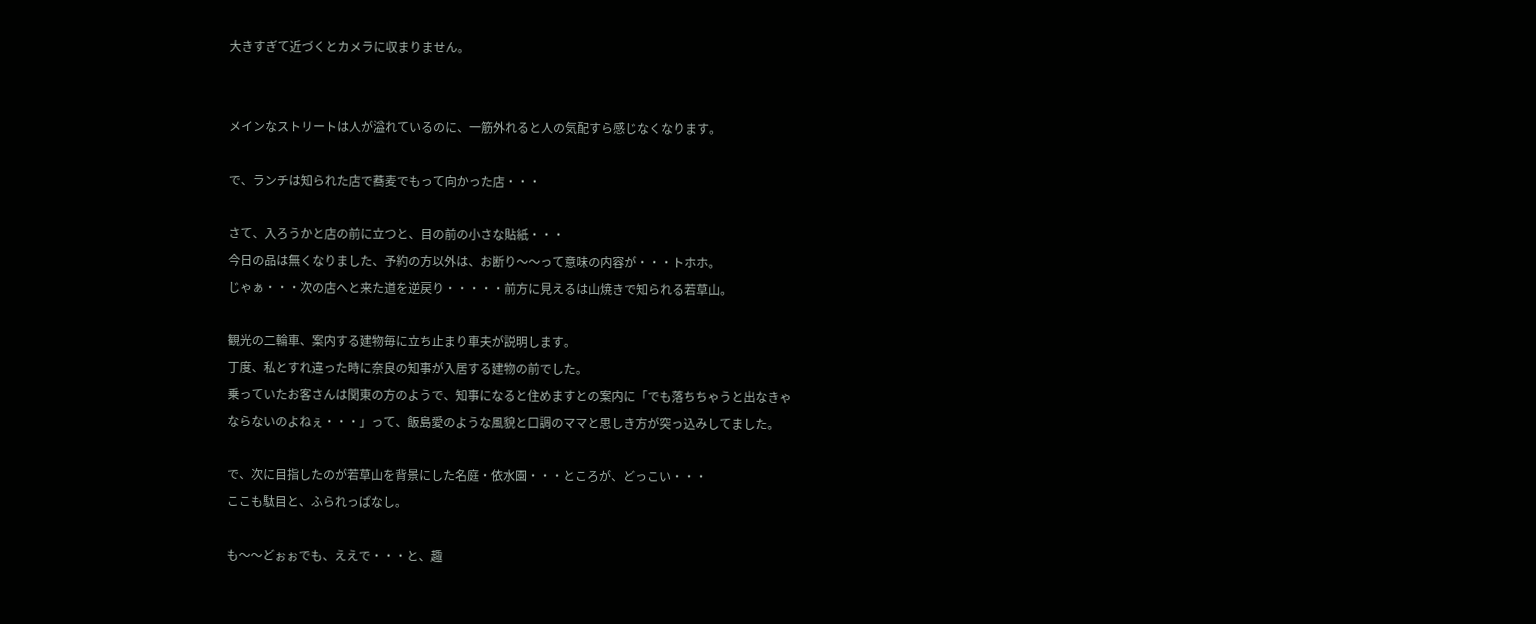大きすぎて近づくとカメラに収まりません。


メインなストリートは人が溢れているのに、一筋外れると人の気配すら感じなくなります。

で、ランチは知られた店で蕎麦でもって向かった店・・・

さて、入ろうかと店の前に立つと、目の前の小さな貼紙・・・
今日の品は無くなりました、予約の方以外は、お断り〜〜って意味の内容が・・・トホホ。
じゃぁ・・・次の店へと来た道を逆戻り・・・・・前方に見えるは山焼きで知られる若草山。

観光の二輪車、案内する建物毎に立ち止まり車夫が説明します。
丁度、私とすれ違った時に奈良の知事が入居する建物の前でした。
乗っていたお客さんは関東の方のようで、知事になると住めますとの案内に「でも落ちちゃうと出なきゃ
ならないのよねぇ・・・」って、飯島愛のような風貌と口調のママと思しき方が突っ込みしてました。

で、次に目指したのが若草山を背景にした名庭・依水園・・・ところが、どっこい・・・
ここも駄目と、ふられっぱなし。

も〜〜どぉぉでも、ええで・・・と、趣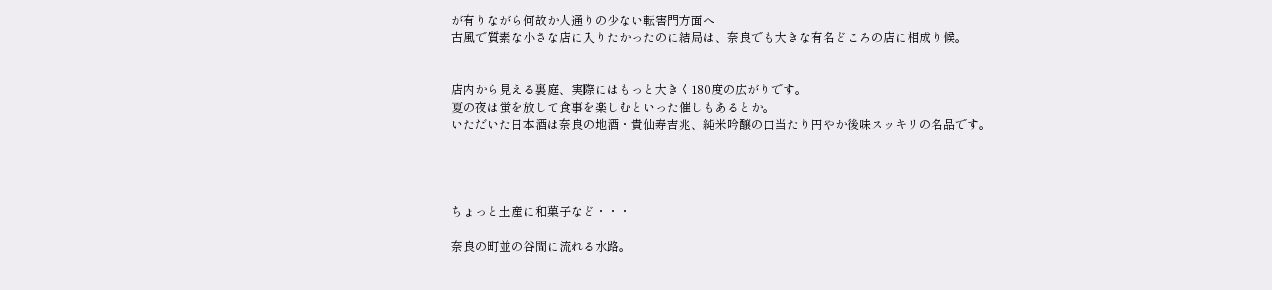が有りながら何故か人通りの少ない転害門方面へ
古風で質素な小さな店に入りたかったのに結局は、奈良でも大きな有名どころの店に相成り候。


店内から見える裏庭、実際にはもっと大きく180度の広がりです。
夏の夜は蛍を放して食事を楽しむといった催しもあるとか。
いただいた日本酒は奈良の地酒・貴仙寿吉兆、純米吟醸の口当たり円やか後味スッキリの名品です。




ちょっと土産に和菓子など・・・

奈良の町並の谷間に流れる水路。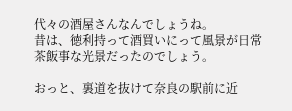代々の酒屋さんなんでしょうね。
昔は、徳利持って酒買いにって風景が日常茶飯事な光景だったのでしょう。

おっと、裏道を抜けて奈良の駅前に近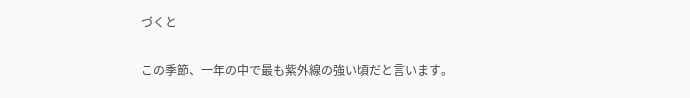づくと

この季節、一年の中で最も紫外線の強い頃だと言います。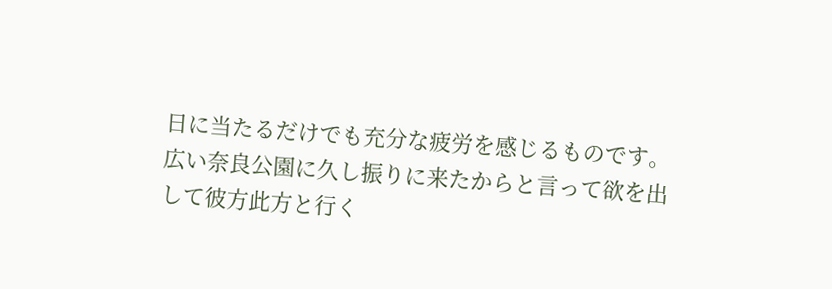日に当たるだけでも充分な疲労を感じるものです。
広い奈良公園に久し振りに来たからと言って欲を出して彼方此方と行く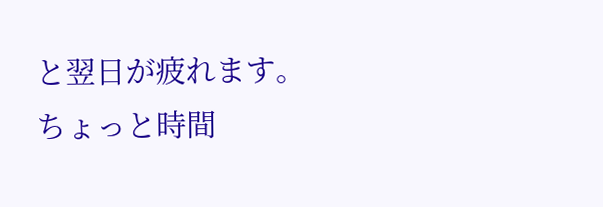と翌日が疲れます。
ちょっと時間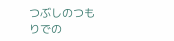つぶしのつもりでの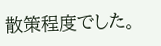散策程度でした。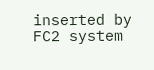inserted by FC2 system